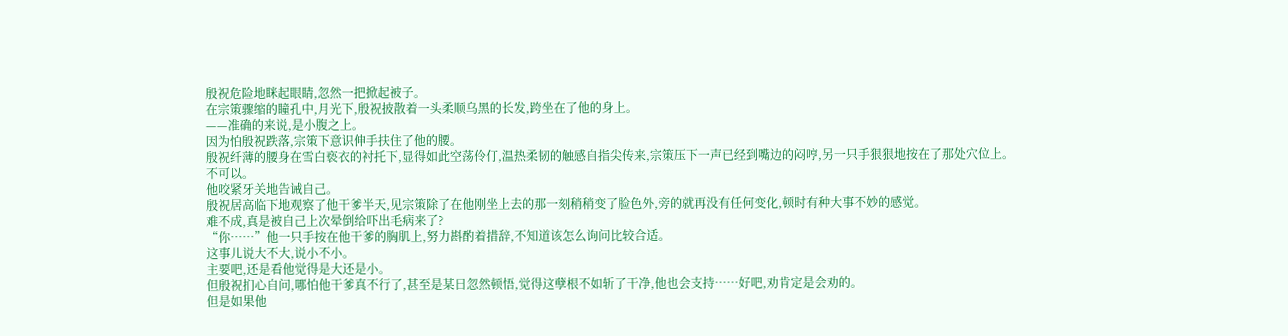殷祝危险地眯起眼睛,忽然一把掀起被子。
在宗策骤缩的瞳孔中,月光下,殷祝披散着一头柔顺乌黑的长发,跨坐在了他的身上。
——准确的来说,是小腹之上。
因为怕殷祝跌落,宗策下意识伸手扶住了他的腰。
殷祝纤薄的腰身在雪白亵衣的衬托下,显得如此空荡伶仃,温热柔韧的触感自指尖传来,宗策压下一声已经到嘴边的闷哼,另一只手狠狠地按在了那处穴位上。
不可以。
他咬紧牙关地告诫自己。
殷祝居高临下地观察了他干爹半天,见宗策除了在他刚坐上去的那一刻稍稍变了脸色外,旁的就再没有任何变化,顿时有种大事不妙的感觉。
难不成,真是被自己上次晕倒给吓出毛病来了?
“你……”他一只手按在他干爹的胸肌上,努力斟酌着措辞,不知道该怎么询问比较合适。
这事儿说大不大,说小不小。
主要吧,还是看他觉得是大还是小。
但殷祝扪心自问,哪怕他干爹真不行了,甚至是某日忽然顿悟,觉得这孽根不如斩了干净,他也会支持……好吧,劝肯定是会劝的。
但是如果他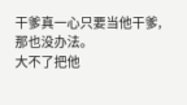干爹真一心只要当他干爹,那也没办法。
大不了把他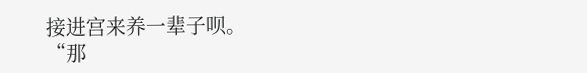接进宫来养一辈子呗。
“那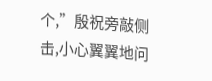个,”殷祝旁敲侧击,小心翼翼地问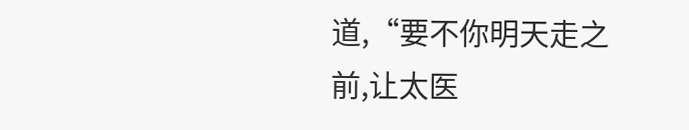道,“要不你明天走之前,让太医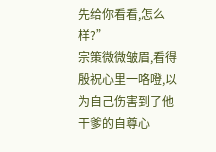先给你看看,怎么样?”
宗策微微皱眉,看得殷祝心里一咯噔,以为自己伤害到了他干爹的自尊心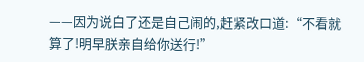——因为说白了还是自己闹的,赶紧改口道:“不看就算了!明早朕亲自给你送行!”